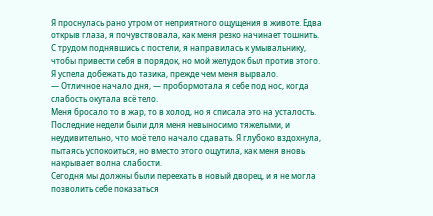Я проснулась рано утром от неприятного ощущения в животе. Едва открыв глаза, я почувствовала, как меня резко начинает тошнить. С трудом поднявшись с постели, я направилась к умывальнику, чтобы привести себя в порядок, но мой желудок был против этого. Я успела добежать до тазика, прежде чем меня вырвало.
— Отличное начало дня, — пробормотала я себе под нос, когда слабость окутала всё тело.
Меня бросало то в жар, то в холод, но я списала это на усталость. Последние недели были для меня невыносимо тяжелыми, и неудивительно, что моё тело начало сдавать. Я глубоко вздохнула, пытаясь успокоиться, но вместо этого ощутила, как меня вновь накрывает волна слабости.
Сегодня мы должны были переехать в новый дворец, и я не могла позволить себе показаться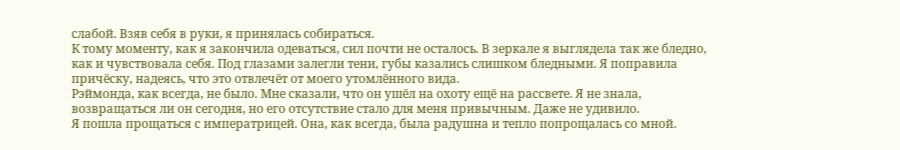слабой. Взяв себя в руки, я принялась собираться.
К тому моменту, как я закончила одеваться, сил почти не осталось. В зеркале я выглядела так же бледно, как и чувствовала себя. Под глазами залегли тени, губы казались слишком бледными. Я поправила причёску, надеясь, что это отвлечёт от моего утомлённого вида.
Рэймонда, как всегда, не было. Мне сказали, что он ушёл на охоту ещё на рассвете. Я не знала, возвращаться ли он сегодня, но его отсутствие стало для меня привычным. Даже не удивило.
Я пошла прощаться с императрицей. Она, как всегда, была радушна и тепло попрощалась со мной.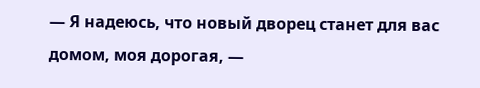— Я надеюсь, что новый дворец станет для вас домом, моя дорогая, —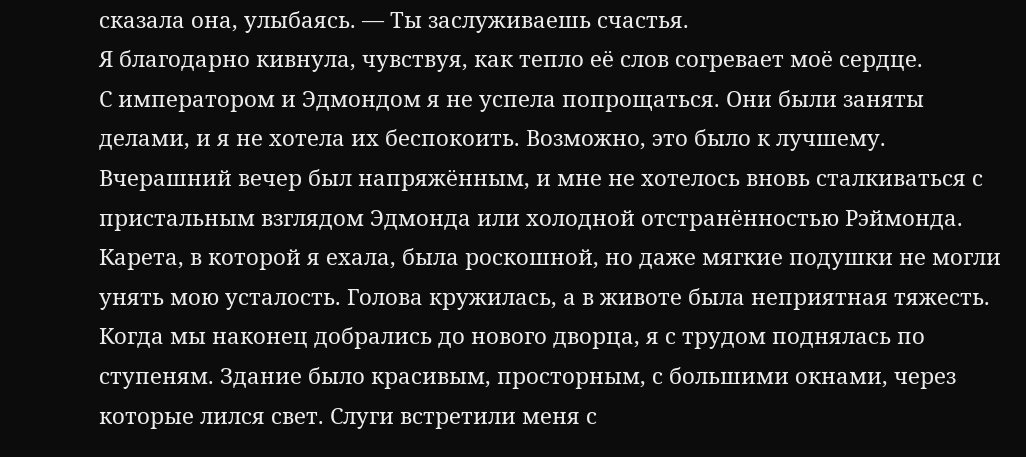сказала она, улыбаясь. — Ты заслуживаешь счастья.
Я благодарно кивнула, чувствуя, как тепло её слов согревает моё сердце.
С императором и Эдмондом я не успела попрощаться. Они были заняты делами, и я не хотела их беспокоить. Возможно, это было к лучшему. Вчерашний вечер был напряжённым, и мне не хотелось вновь сталкиваться с пристальным взглядом Эдмонда или холодной отстранённостью Рэймонда.
Карета, в которой я ехала, была роскошной, но даже мягкие подушки не могли унять мою усталость. Голова кружилась, а в животе была неприятная тяжесть.
Когда мы наконец добрались до нового дворца, я с трудом поднялась по ступеням. Здание было красивым, просторным, с большими окнами, через которые лился свет. Слуги встретили меня с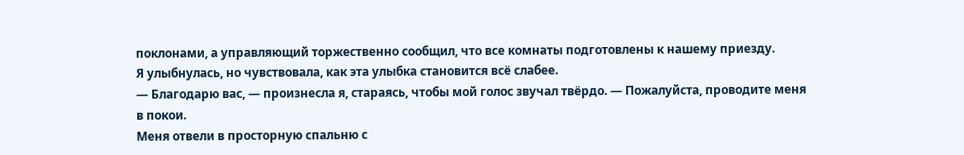поклонами, а управляющий торжественно сообщил, что все комнаты подготовлены к нашему приезду.
Я улыбнулась, но чувствовала, как эта улыбка становится всё слабее.
— Благодарю вас, — произнесла я, стараясь, чтобы мой голос звучал твёрдо. — Пожалуйста, проводите меня в покои.
Меня отвели в просторную спальню с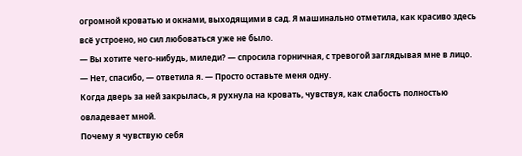огромной кроватью и окнами, выходящими в сад. Я машинально отметила, как красиво здесь всё устроено, но сил любоваться уже не было.
— Вы хотите чего-нибудь, миледи? — спросила горничная, с тревогой заглядывая мне в лицо.
— Нет, спасибо, — ответила я. — Просто оставьте меня одну.
Когда дверь за ней закрылась, я рухнула на кровать, чувствуя, как слабость полностью овладевает мной.
Почему я чувствую себя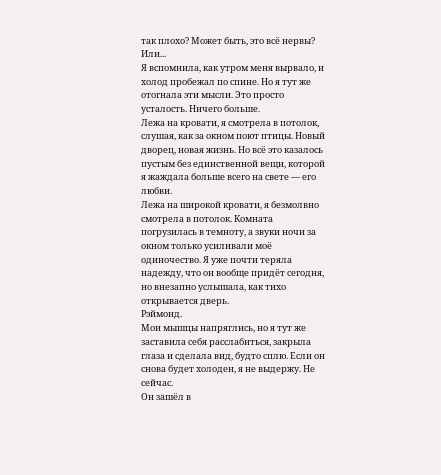так плохо? Может быть, это всё нервы? Или...
Я вспомнила, как утром меня вырвало, и холод пробежал по спине. Но я тут же отогнала эти мысли. Это просто усталость. Ничего больше.
Лежа на кровати, я смотрела в потолок, слушая, как за окном поют птицы. Новый дворец, новая жизнь. Но всё это казалось пустым без единственной вещи, которой я жаждала больше всего на свете — его любви.
Лежа на широкой кровати, я безмолвно смотрела в потолок. Комната погрузилась в темноту, а звуки ночи за окном только усиливали моё одиночество. Я уже почти теряла надежду, что он вообще придёт сегодня, но внезапно услышала, как тихо открывается дверь.
Рэймонд.
Мои мышцы напряглись, но я тут же заставила себя расслабиться, закрыла глаза и сделала вид, будто сплю. Если он снова будет холоден, я не выдержу. Не сейчас.
Он зашёл в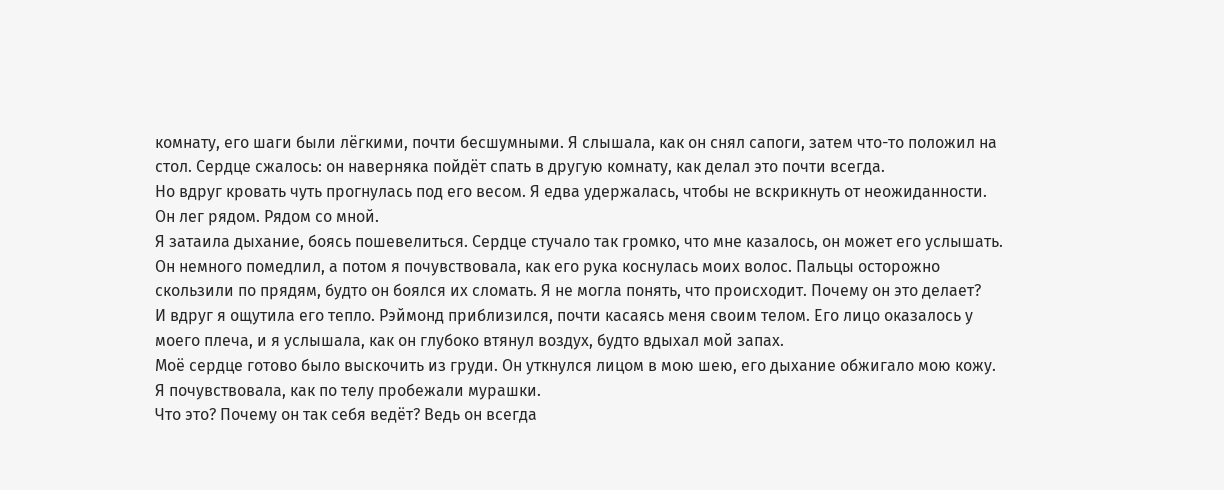комнату, его шаги были лёгкими, почти бесшумными. Я слышала, как он снял сапоги, затем что-то положил на стол. Сердце сжалось: он наверняка пойдёт спать в другую комнату, как делал это почти всегда.
Но вдруг кровать чуть прогнулась под его весом. Я едва удержалась, чтобы не вскрикнуть от неожиданности. Он лег рядом. Рядом со мной.
Я затаила дыхание, боясь пошевелиться. Сердце стучало так громко, что мне казалось, он может его услышать.
Он немного помедлил, а потом я почувствовала, как его рука коснулась моих волос. Пальцы осторожно скользили по прядям, будто он боялся их сломать. Я не могла понять, что происходит. Почему он это делает?
И вдруг я ощутила его тепло. Рэймонд приблизился, почти касаясь меня своим телом. Его лицо оказалось у моего плеча, и я услышала, как он глубоко втянул воздух, будто вдыхал мой запах.
Моё сердце готово было выскочить из груди. Он уткнулся лицом в мою шею, его дыхание обжигало мою кожу. Я почувствовала, как по телу пробежали мурашки.
Что это? Почему он так себя ведёт? Ведь он всегда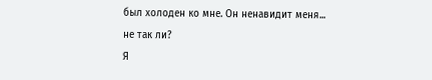был холоден ко мне. Он ненавидит меня... не так ли?
Я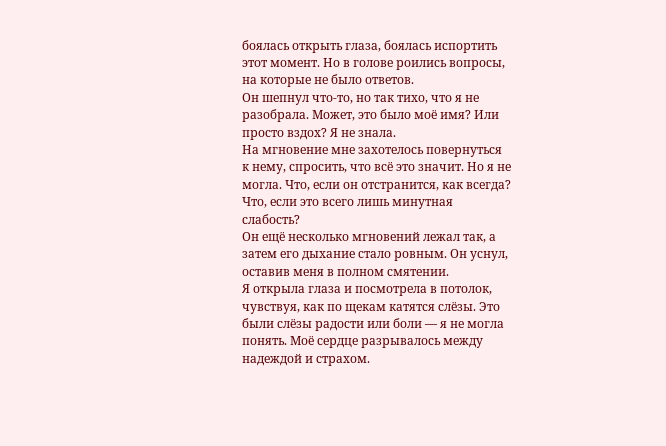боялась открыть глаза, боялась испортить этот момент. Но в голове роились вопросы, на которые не было ответов.
Он шепнул что-то, но так тихо, что я не разобрала. Может, это было моё имя? Или просто вздох? Я не знала.
На мгновение мне захотелось повернуться к нему, спросить, что всё это значит. Но я не могла. Что, если он отстранится, как всегда? Что, если это всего лишь минутная слабость?
Он ещё несколько мгновений лежал так, а затем его дыхание стало ровным. Он уснул, оставив меня в полном смятении.
Я открыла глаза и посмотрела в потолок, чувствуя, как по щекам катятся слёзы. Это были слёзы радости или боли — я не могла понять. Моё сердце разрывалось между надеждой и страхом.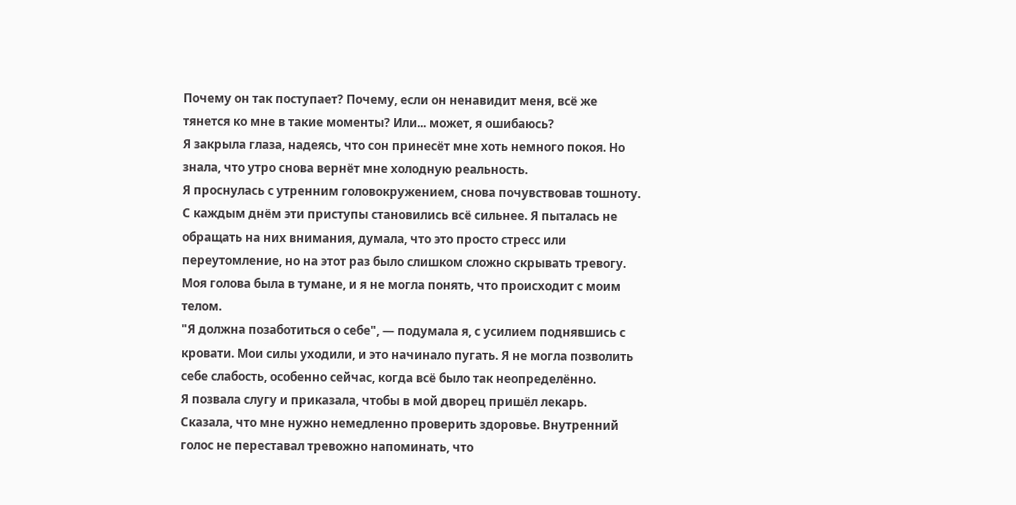Почему он так поступает? Почему, если он ненавидит меня, всё же тянется ко мне в такие моменты? Или... может, я ошибаюсь?
Я закрыла глаза, надеясь, что сон принесёт мне хоть немного покоя. Но знала, что утро снова вернёт мне холодную реальность.
Я проснулась с утренним головокружением, снова почувствовав тошноту. С каждым днём эти приступы становились всё сильнее. Я пыталась не обращать на них внимания, думала, что это просто стресс или переутомление, но на этот раз было слишком сложно скрывать тревогу. Моя голова была в тумане, и я не могла понять, что происходит с моим телом.
"Я должна позаботиться о себе", — подумала я, с усилием поднявшись с кровати. Мои силы уходили, и это начинало пугать. Я не могла позволить себе слабость, особенно сейчас, когда всё было так неопределённо.
Я позвала слугу и приказала, чтобы в мой дворец пришёл лекарь. Сказала, что мне нужно немедленно проверить здоровье. Внутренний голос не переставал тревожно напоминать, что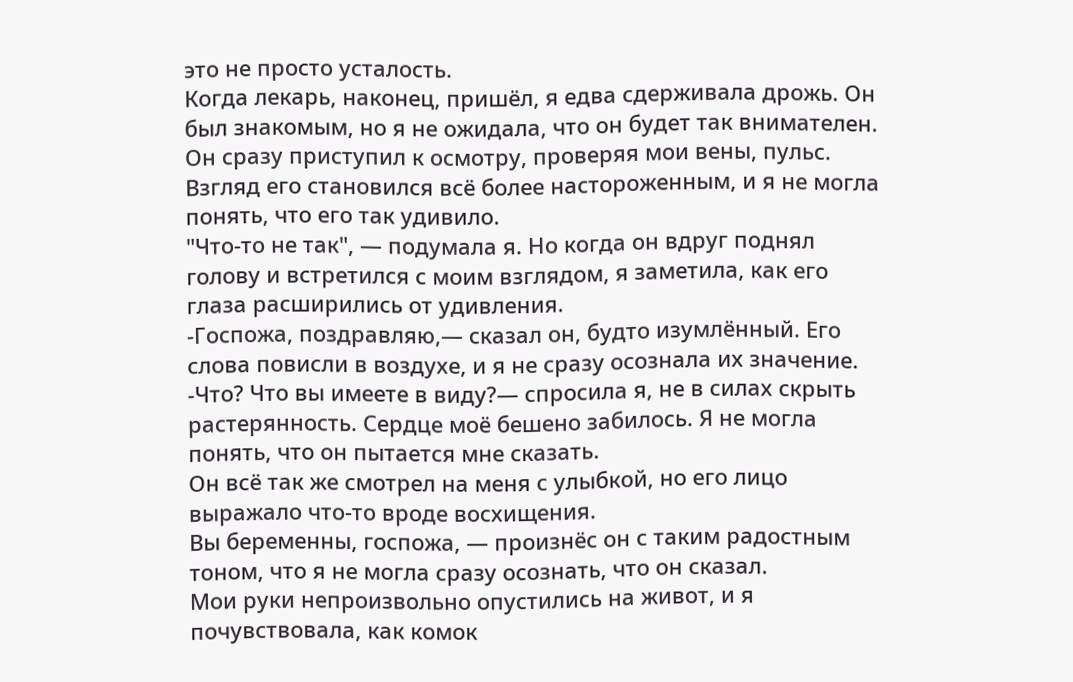это не просто усталость.
Когда лекарь, наконец, пришёл, я едва сдерживала дрожь. Он был знакомым, но я не ожидала, что он будет так внимателен. Он сразу приступил к осмотру, проверяя мои вены, пульс. Взгляд его становился всё более настороженным, и я не могла понять, что его так удивило.
"Что-то не так", — подумала я. Но когда он вдруг поднял голову и встретился с моим взглядом, я заметила, как его глаза расширились от удивления.
-Госпожа, поздравляю,— сказал он, будто изумлённый. Его слова повисли в воздухе, и я не сразу осознала их значение.
-Что? Что вы имеете в виду?— спросила я, не в силах скрыть растерянность. Сердце моё бешено забилось. Я не могла понять, что он пытается мне сказать.
Он всё так же смотрел на меня с улыбкой, но его лицо выражало что-то вроде восхищения.
Вы беременны, госпожа, — произнёс он с таким радостным тоном, что я не могла сразу осознать, что он сказал.
Мои руки непроизвольно опустились на живот, и я почувствовала, как комок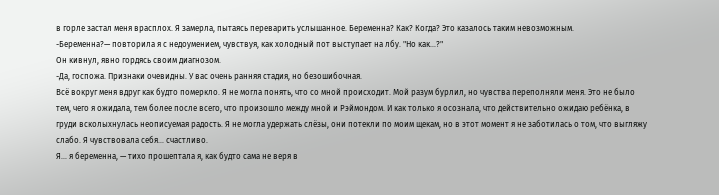в горле застал меня врасплох. Я замерла, пытаясь переварить услышанное. Беременна? Как? Когда? Это казалось таким невозможным.
-Беременна?— повторила я с недоумением, чувствуя, как холодный пот выступает на лбу. "Но как...?"
Он кивнул, явно гордясь своим диагнозом.
-Да, госпожа. Признаки очевидны. У вас очень ранняя стадия, но безошибочная.
Всё вокруг меня вдруг как будто померкло. Я не могла понять, что со мной происходит. Мой разум бурлил, но чувства переполняли меня. Это не было тем, чего я ожидала, тем более после всего, что произошло между мной и Рэймондом. И как только я осознала, что действительно ожидаю ребёнка, в груди всколыхнулась неописуемая радость. Я не могла удержать слёзы, они потекли по моим щекам, но в этот момент я не заботилась о том, что выгляжу слабо. Я чувствовала себя... счастливо.
Я... я беременна, — тихо прошептала я, как будто сама не веря в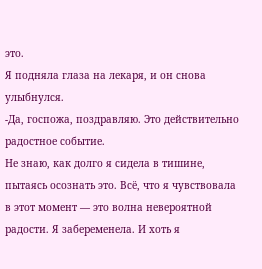это.
Я подняла глаза на лекаря, и он снова улыбнулся.
-Да, госпожа, поздравляю. Это действительно радостное событие.
Не знаю, как долго я сидела в тишине, пытаясь осознать это. Всё, что я чувствовала в этот момент — это волна невероятной радости. Я забеременела. И хоть я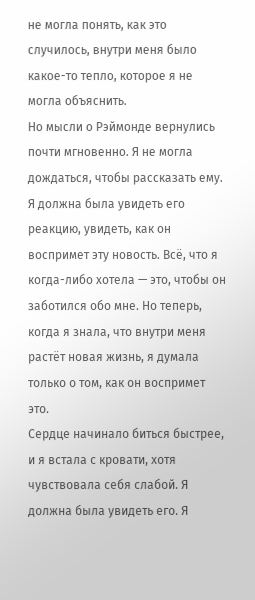не могла понять, как это случилось, внутри меня было какое-то тепло, которое я не могла объяснить.
Но мысли о Рэймонде вернулись почти мгновенно. Я не могла дождаться, чтобы рассказать ему. Я должна была увидеть его реакцию, увидеть, как он воспримет эту новость. Всё, что я когда-либо хотела — это, чтобы он заботился обо мне. Но теперь, когда я знала, что внутри меня растёт новая жизнь, я думала только о том, как он воспримет это.
Сердце начинало биться быстрее, и я встала с кровати, хотя чувствовала себя слабой. Я должна была увидеть его. Я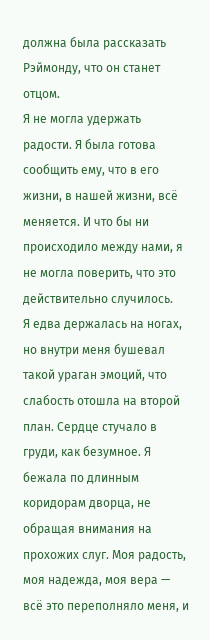должна была рассказать Рэймонду, что он станет отцом.
Я не могла удержать радости. Я была готова сообщить ему, что в его жизни, в нашей жизни, всё меняется. И что бы ни происходило между нами, я не могла поверить, что это действительно случилось.
Я едва держалась на ногах, но внутри меня бушевал такой ураган эмоций, что слабость отошла на второй план. Сердце стучало в груди, как безумное. Я бежала по длинным коридорам дворца, не обращая внимания на прохожих слуг. Моя радость, моя надежда, моя вера — всё это переполняло меня, и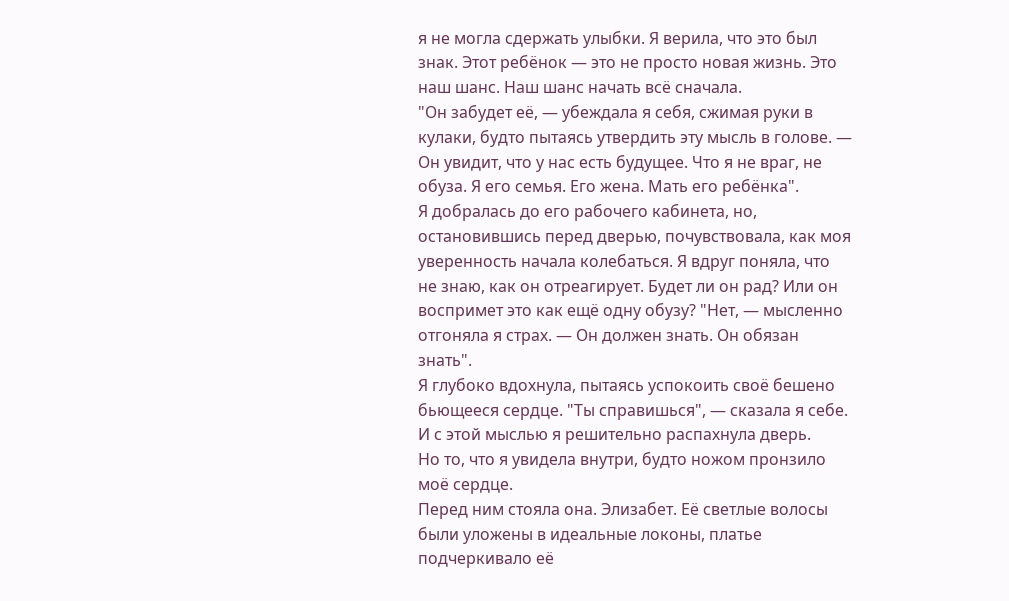я не могла сдержать улыбки. Я верила, что это был знак. Этот ребёнок — это не просто новая жизнь. Это наш шанс. Наш шанс начать всё сначала.
"Он забудет её, — убеждала я себя, сжимая руки в кулаки, будто пытаясь утвердить эту мысль в голове. — Он увидит, что у нас есть будущее. Что я не враг, не обуза. Я его семья. Его жена. Мать его ребёнка".
Я добралась до его рабочего кабинета, но, остановившись перед дверью, почувствовала, как моя уверенность начала колебаться. Я вдруг поняла, что не знаю, как он отреагирует. Будет ли он рад? Или он воспримет это как ещё одну обузу? "Нет, — мысленно отгоняла я страх. — Он должен знать. Он обязан знать".
Я глубоко вдохнула, пытаясь успокоить своё бешено бьющееся сердце. "Ты справишься", — сказала я себе. И с этой мыслью я решительно распахнула дверь.
Но то, что я увидела внутри, будто ножом пронзило моё сердце.
Перед ним стояла она. Элизабет. Её светлые волосы были уложены в идеальные локоны, платье подчеркивало её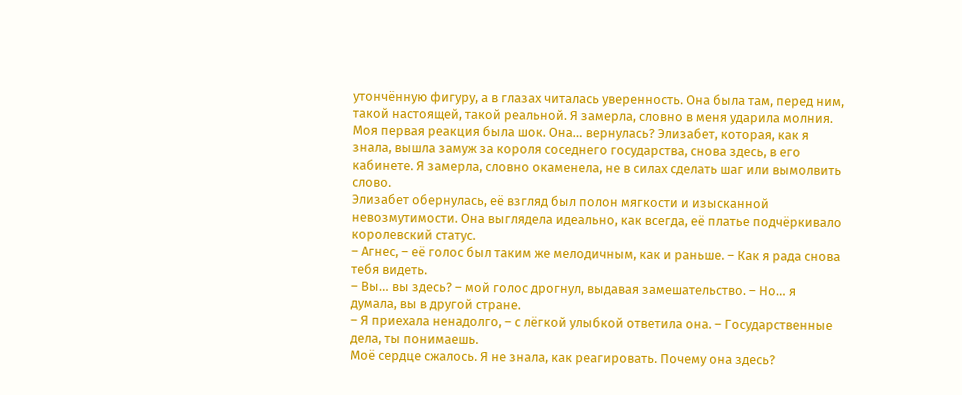утончённую фигуру, а в глазах читалась уверенность. Она была там, перед ним, такой настоящей, такой реальной. Я замерла, словно в меня ударила молния.
Моя первая реакция была шок. Она… вернулась? Элизабет, которая, как я знала, вышла замуж за короля соседнего государства, снова здесь, в его кабинете. Я замерла, словно окаменела, не в силах сделать шаг или вымолвить слово.
Элизабет обернулась, её взгляд был полон мягкости и изысканной невозмутимости. Она выглядела идеально, как всегда, её платье подчёркивало королевский статус.
– Агнес, – её голос был таким же мелодичным, как и раньше. – Как я рада снова тебя видеть.
– Вы… вы здесь? – мой голос дрогнул, выдавая замешательство. – Но… я думала, вы в другой стране.
– Я приехала ненадолго, – с лёгкой улыбкой ответила она. – Государственные дела, ты понимаешь.
Моё сердце сжалось. Я не знала, как реагировать. Почему она здесь?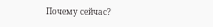Почему сейчас?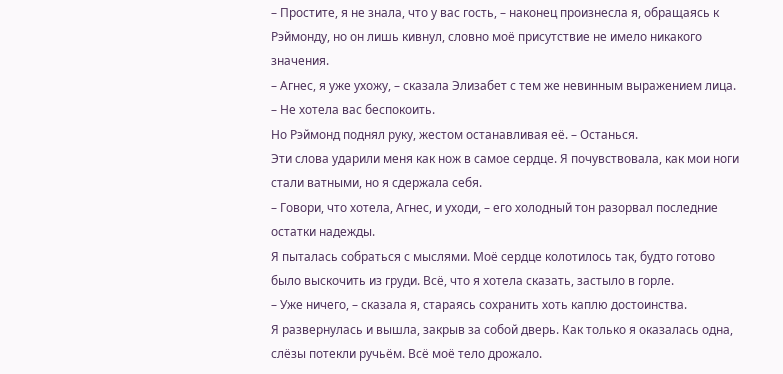– Простите, я не знала, что у вас гость, – наконец произнесла я, обращаясь к Рэймонду, но он лишь кивнул, словно моё присутствие не имело никакого значения.
– Агнес, я уже ухожу, – сказала Элизабет с тем же невинным выражением лица. – Не хотела вас беспокоить.
Но Рэймонд поднял руку, жестом останавливая её. – Останься.
Эти слова ударили меня как нож в самое сердце. Я почувствовала, как мои ноги стали ватными, но я сдержала себя.
– Говори, что хотела, Агнес, и уходи, – его холодный тон разорвал последние остатки надежды.
Я пыталась собраться с мыслями. Моё сердце колотилось так, будто готово было выскочить из груди. Всё, что я хотела сказать, застыло в горле.
– Уже ничего, – сказала я, стараясь сохранить хоть каплю достоинства.
Я развернулась и вышла, закрыв за собой дверь. Как только я оказалась одна, слёзы потекли ручьём. Всё моё тело дрожало.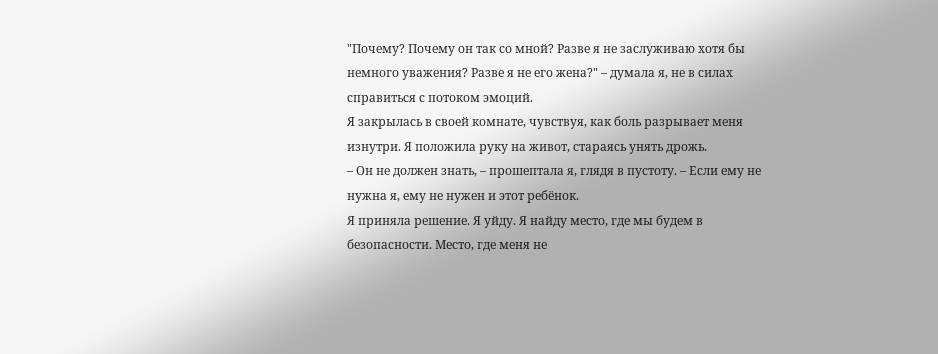"Почему? Почему он так со мной? Разве я не заслуживаю хотя бы немного уважения? Разве я не его жена?" – думала я, не в силах справиться с потоком эмоций.
Я закрылась в своей комнате, чувствуя, как боль разрывает меня изнутри. Я положила руку на живот, стараясь унять дрожь.
– Он не должен знать, – прошептала я, глядя в пустоту. – Если ему не нужна я, ему не нужен и этот ребёнок.
Я приняла решение. Я уйду. Я найду место, где мы будем в безопасности. Место, где меня не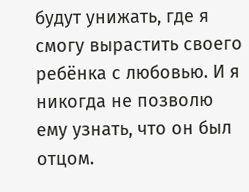будут унижать, где я смогу вырастить своего ребёнка с любовью. И я никогда не позволю ему узнать, что он был отцом.